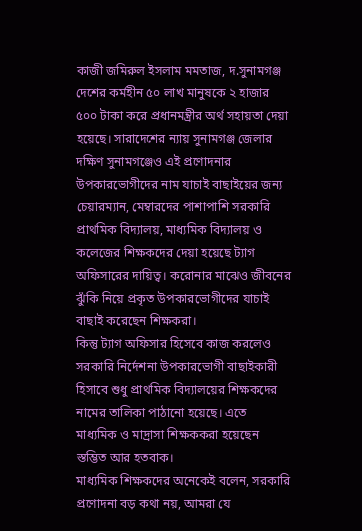কাজী জমিরুল ইসলাম মমতাজ, দ.সুনামগঞ্জ
দেশের কর্মহীন ৫০ লাখ মানুষকে ২ হাজার ৫০০ টাকা করে প্রধানমন্ত্রীর অর্থ সহায়তা দেয়া হয়েছে। সারাদেশের ন্যায় সুনামগঞ্জ জেলার দক্ষিণ সুনামগঞ্জেও এই প্রণোদনার উপকারভোগীদের নাম যাচাই বাছাইয়ের জন্য চেয়ারম্যান, মেম্বারদের পাশাপাশি সরকারি প্রাথমিক বিদ্যালয়, মাধ্যমিক বিদ্যালয় ও কলেজের শিক্ষকদের দেয়া হয়েছে ট্যাগ অফিসারের দায়িত্ব। করোনার মাঝেও জীবনের ঝুঁকি নিয়ে প্রকৃত উপকারভোগীদের যাচাই বাছাই করেছেন শিক্ষকরা।
কিন্তু ট্যাগ অফিসার হিসেবে কাজ করলেও সরকারি নির্দেশনা উপকারভোগী বাছাইকারী হিসাবে শুধু প্রাথমিক বিদ্যালয়ের শিক্ষকদের নামের তালিকা পাঠানো হয়েছে। এতে মাধ্যমিক ও মাদ্রাসা শিক্ষককরা হয়েছেন স্তম্ভিত আর হতবাক।
মাধ্যমিক শিক্ষকদের অনেকেই বলেন, সরকারি প্রণোদনা বড় কথা নয়, আমরা যে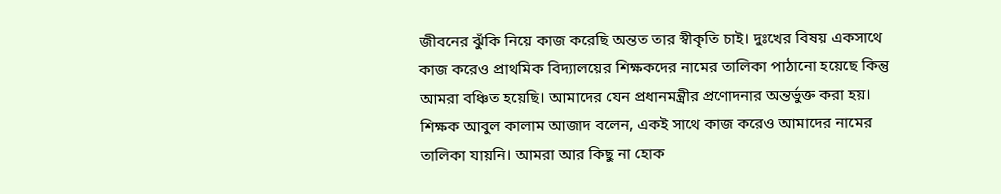জীবনের ঝুঁকি নিয়ে কাজ করেছি অন্তত তার স্বীকৃতি চাই। দুঃখের বিষয় একসাথে কাজ করেও প্রাথমিক বিদ্যালয়ের শিক্ষকদের নামের তালিকা পাঠানো হয়েছে কিন্তু আমরা বঞ্চিত হয়েছি। আমাদের যেন প্রধানমন্ত্রীর প্রণোদনার অন্তর্ভুক্ত করা হয়।
শিক্ষক আবুল কালাম আজাদ বলেন, একই সাথে কাজ করেও আমাদের নামের তালিকা যায়নি। আমরা আর কিছু না হোক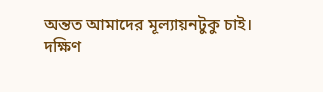অন্তত আমাদের মূল্যায়নটুকু চাই।
দক্ষিণ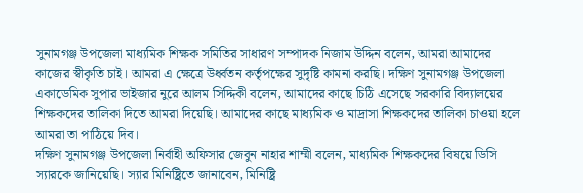সুনামগঞ্জ উপজেলা মাধ্যমিক শিক্ষক সমিতির সাধারণ সম্পাদক নিজাম উদ্দিন বলেন, আমরা আমাদের কাজের স্বীকৃতি চাই। আমরা এ ক্ষেত্রে উর্ধ্বতন কর্তৃপক্ষের সুদৃষ্টি কামনা করছি। দক্ষিণ সুনামগঞ্জ উপজেলা একাডেমিক সুপার ভাইজার নুরে আলম সিদ্দিকী বলেন, আমাদের কাছে চিঠি এসেছে সরকারি বিদ্যালয়ের শিক্ষকদের তালিকা দিতে আমরা দিয়েছি। আমাদের কাছে মাধ্যমিক ও মাদ্রাসা শিক্ষকদের তালিকা চাওয়া হলে আমরা তা পাঠিয়ে দিব।
দক্ষিণ সুনামগঞ্জ উপজেলা নির্বাহী অফিসার জেবুন নাহার শাম্মী বলেন, মাধ্যমিক শিক্ষকদের বিষয়ে ডিসি স্যারকে জানিয়েছি। স্যার মিনিষ্ট্রিতে জানাবেন, মিনিষ্ট্রি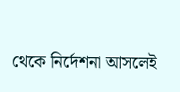থেকে নির্দেশনা আসলেই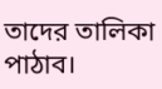তাদের তালিকা পাঠাব।